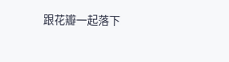跟花瓣一起落下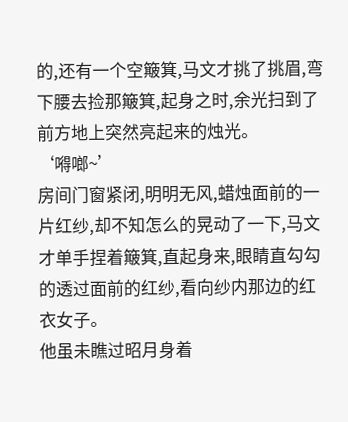的,还有一个空簸箕,马文才挑了挑眉,弯下腰去捡那簸箕,起身之时,余光扫到了前方地上突然亮起来的烛光。
‘嘚啷~’
房间门窗紧闭,明明无风,蜡烛面前的一片红纱,却不知怎么的晃动了一下,马文才单手捏着簸箕,直起身来,眼睛直勾勾的透过面前的红纱,看向纱内那边的红衣女子。
他虽未瞧过昭月身着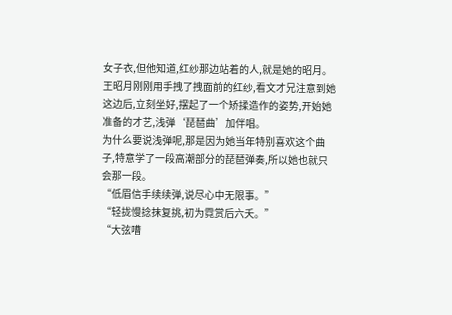女子衣,但他知道,红纱那边站着的人,就是她的昭月。
王昭月刚刚用手拽了拽面前的红纱,看文才兄注意到她这边后,立刻坐好,摆起了一个矫揉造作的姿势,开始她准备的才艺,浅弹‘琵琶曲’加伴唱。
为什么要说浅弹呢,那是因为她当年特别喜欢这个曲子,特意学了一段高潮部分的琵琶弹奏,所以她也就只会那一段。
“低眉信手续续弹,说尽心中无限事。”
“轻拢慢捻抹复挑,初为霓赏后六夭。”
“大弦嘈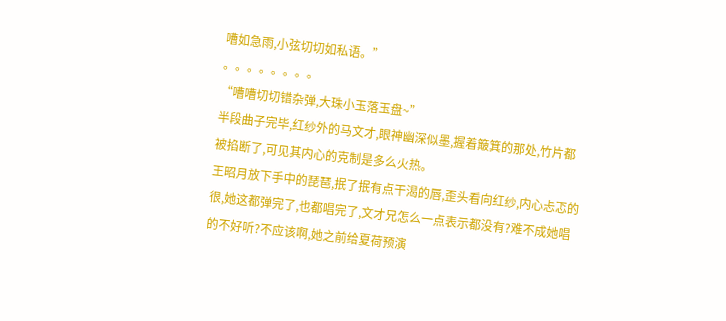嘈如急雨,小弦切切如私语。”
。。。。。。。。
“嘈嘈切切错杂弹,大珠小玉落玉盘~”
半段曲子完毕,红纱外的马文才,眼神幽深似墨,握着簸箕的那处,竹片都被掐断了,可见其内心的克制是多么火热。
王昭月放下手中的琵琶,抿了抿有点干渴的唇,歪头看向红纱,内心忐忑的很,她这都弹完了,也都唱完了,文才兄怎么一点表示都没有?难不成她唱的不好听?不应该啊,她之前给夏荷预演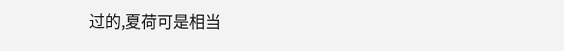过的,夏荷可是相当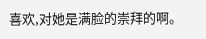喜欢,对她是满脸的崇拜的啊。